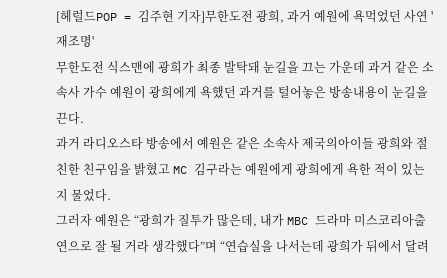[헤럴드POP = 김주현 기자]무한도전 광희, 과거 예원에 욕먹었던 사연 '재조명'
무한도전 식스맨에 광희가 최종 발탁돼 눈길을 끄는 가운데 과거 같은 소속사 가수 예원이 광희에게 욕했던 과거를 털어놓은 방송내용이 눈길을 끈다.
과거 라디오스타 방송에서 예원은 같은 소속사 제국의아이들 광희와 절친한 친구임을 밝혔고 MC 김구라는 예원에게 광희에게 욕한 적이 있는지 물었다.
그러자 예원은 “광희가 질투가 많은데, 내가 MBC 드라마 미스코리아출연으로 잘 될 거라 생각했다”며 “연습실을 나서는데 광희가 뒤에서 달려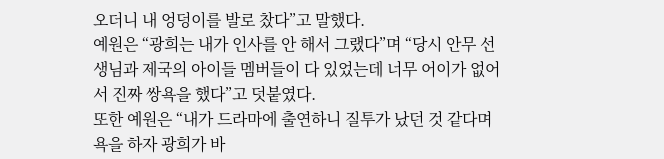오더니 내 엉덩이를 발로 찼다”고 말했다.
예원은 “광희는 내가 인사를 안 해서 그랬다”며 “당시 안무 선생님과 제국의 아이들 멤버들이 다 있었는데 너무 어이가 없어서 진짜 쌍욕을 했다”고 덧붙였다.
또한 예원은 “내가 드라마에 출연하니 질투가 났던 것 같다며 욕을 하자 광희가 바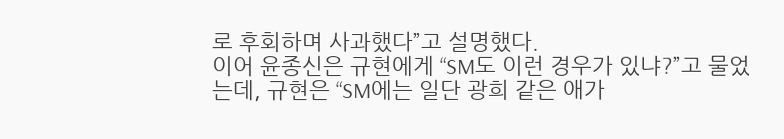로 후회하며 사과했다”고 설명했다.
이어 윤종신은 규현에게 “SM도 이런 경우가 있냐?”고 물었는데, 규현은 “SM에는 일단 광희 같은 애가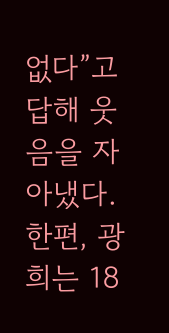없다”고 답해 웃음을 자아냈다.
한편, 광희는 18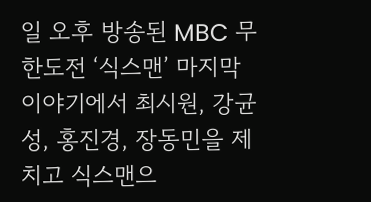일 오후 방송된 MBC 무한도전 ‘식스맨’ 마지막 이야기에서 최시원, 강균성, 홍진경, 장동민을 제치고 식스맨으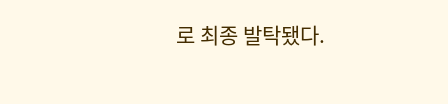로 최종 발탁됐다.